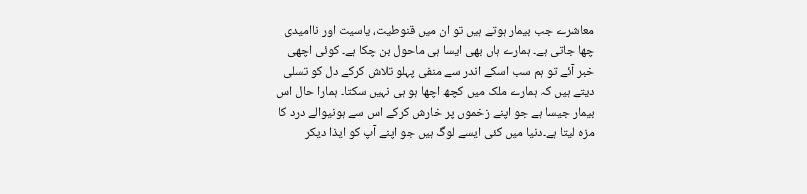معاشرے جب بیمار ہوتے ہیں تو ان میں قنوطیت، یاسیت اور ناامیدی چھا جاتی ہے۔ ہمارے ہاں بھی ایسا ہی ماحول بن چکا ہے۔ کوئی اچھی خبر آئے تو ہم سب اسکے اندر سے منفی پہلو تلاش کرکے دل کو تسلی دیتے ہیں کہ ہمارے ملک میں کچھ اچھا ہو ہی نہیں سکتا۔ ہمارا حال اس بیمار جیسا ہے جو اپنے زخموں پر خارش کرکے اس سے ہونیوالے درد کا مزہ لیتا ہے۔دنیا میں کئی ایسے لوگ ہیں جو اپنے آپ کو ایذا دیکر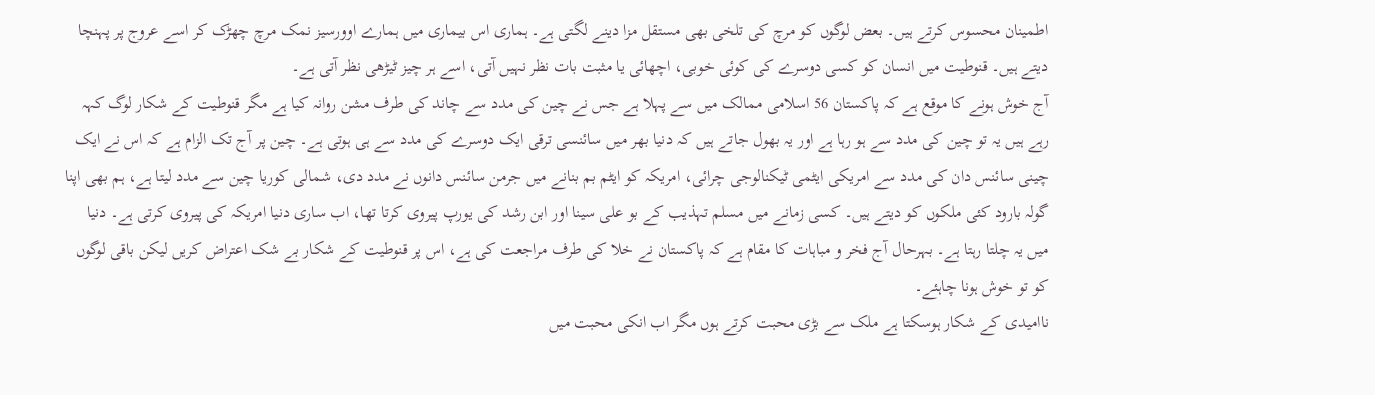اطمینان محسوس کرتے ہیں۔ بعض لوگوں کو مرچ کی تلخی بھی مستقل مزا دینے لگتی ہے۔ ہماری اس بیماری میں ہمارے اوورسیز نمک مرچ چھڑک کر اسے عروج پر پہنچا دیتے ہیں۔ قنوطیت میں انسان کو کسی دوسرے کی کوئی خوبی، اچھائی یا مثبت بات نظر نہیں آتی، اسے ہر چیز ٹیڑھی نظر آتی ہے۔
آج خوش ہونے کا موقع ہے کہ پاکستان 56 اسلامی ممالک میں سے پہلا ہے جس نے چین کی مدد سے چاند کی طرف مشن روانہ کیا ہے مگر قنوطیت کے شکار لوگ کہہ رہے ہیں یہ تو چین کی مدد سے ہو رہا ہے اور یہ بھول جاتے ہیں کہ دنیا بھر میں سائنسی ترقی ایک دوسرے کی مدد سے ہی ہوتی ہے۔ چین پر آج تک الزام ہے کہ اس نے ایک چینی سائنس دان کی مدد سے امریکی ایٹمی ٹیکنالوجی چرائی، امریکہ کو ایٹم بم بنانے میں جرمن سائنس دانوں نے مدد دی، شمالی کوریا چین سے مدد لیتا ہے، ہم بھی اپنا گولہ بارود کئی ملکوں کو دیتے ہیں۔ کسی زمانے میں مسلم تہذیب کے بو علی سینا اور ابن رشد کی یورپ پیروی کرتا تھا، اب ساری دنیا امریکہ کی پیروی کرتی ہے۔ دنیا میں یہ چلتا رہتا ہے۔ بہرحال آج فخر و مباہات کا مقام ہے کہ پاکستان نے خلا کی طرف مراجعت کی ہے، اس پر قنوطیت کے شکار بے شک اعتراض کریں لیکن باقی لوگوں کو تو خوش ہونا چاہئے۔
ناامیدی کے شکار ہوسکتا ہے ملک سے بڑی محبت کرتے ہوں مگر اب انکی محبت میں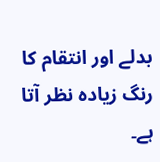بدلے اور انتقام کا رنگ زیادہ نظر آتا ہے۔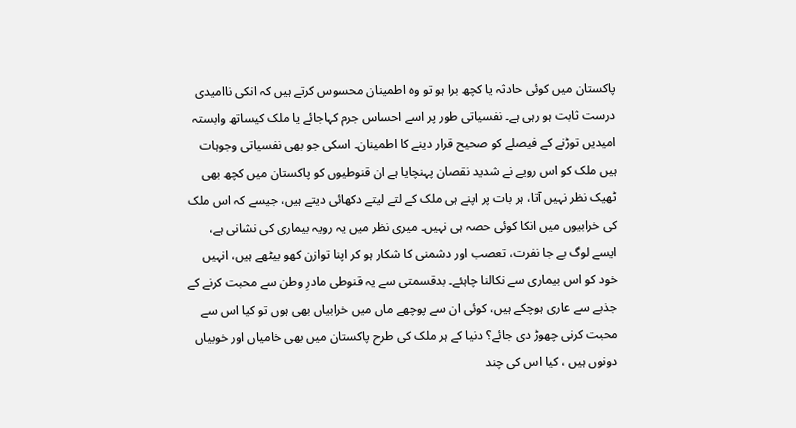پاکستان میں کوئی حادثہ یا کچھ برا ہو تو وہ اطمینان محسوس کرتے ہیں کہ انکی ناامیدی درست ثابت ہو رہی ہے۔ نفسیاتی طور پر اسے احساس جرم کہاجائے یا ملک کیساتھ وابستہ امیدیں توڑنے کے فیصلے کو صحیح قرار دینے کا اطمینان۔ اسکی جو بھی نفسیاتی وجوہات ہیں ملک کو اس رویے نے شدید نقصان پہنچایا ہے ان قنوطیوں کو پاکستان میں کچھ بھی ٹھیک نظر نہیں آتا، ہر بات پر اپنے ہی ملک کے لتے لیتے دکھائی دیتے ہیں، جیسے کہ اس ملک کی خرابیوں میں انکا کوئی حصہ ہی نہیں۔ میری نظر میں یہ رویہ بیماری کی نشانی ہے، ایسے لوگ بے جا نفرت، تعصب اور دشمنی کا شکار ہو کر اپنا توازن کھو بیٹھے ہیں، انہیں خود کو اس بیماری سے نکالنا چاہئے۔ بدقسمتی سے یہ قنوطی مادرِ وطن سے محبت کرنے کے جذبے سے عاری ہوچکے ہیں، کوئی ان سے پوچھے ماں میں خرابیاں بھی ہوں تو کیا اس سے محبت کرنی چھوڑ دی جائے؟ دنیا کے ہر ملک کی طرح پاکستان میں بھی خامیاں اور خوبیاں دونوں ہیں ، کیا اس کی چند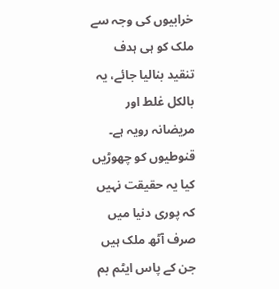خرابیوں کی وجہ سے ملک کو ہی ہدف تنقید بنالیا جائے، یہ بالکل غلط اور مریضانہ رویہ ہے۔
قنوطیوں کو چھوڑیں کیا یہ حقیقت نہیں کہ پوری دنیا میں صرف آٹھ ملک ہیں جن کے پاس ایٹم بم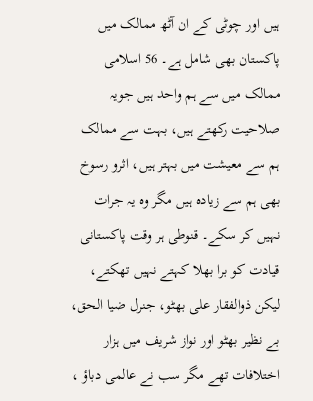ہیں اور چوٹی کے ان آٹھ ممالک میں پاکستان بھی شامل ہے۔ 56 اسلامی ممالک میں سے ہم واحد ہیں جویہ صلاحیت رکھتے ہیں، بہت سے ممالک ہم سے معیشت میں بہتر ہیں، اثرو رسوخ بھی ہم سے زیادہ ہیں مگر وہ یہ جرات نہیں کر سکے۔ قنوطی ہر وقت پاکستانی قیادت کو برا بھلا کہتے نہیں تھکتے، لیکن ذوالفقار علی بھٹو، جنرل ضیا الحق، بے نظیر بھٹو اور نواز شریف میں ہزار اختلافات تھے مگر سب نے عالمی دباؤ ،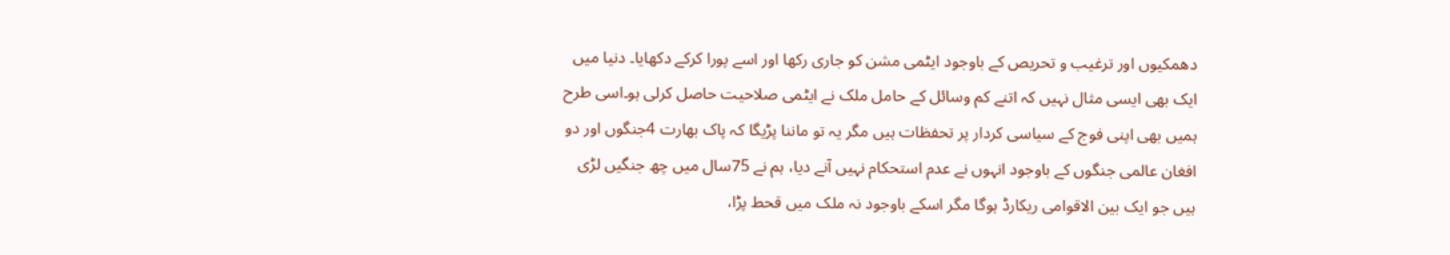دھمکیوں اور ترغیب و تحریص کے باوجود ایٹمی مشن کو جاری رکھا اور اسے پورا کرکے دکھایا۔ دنیا میں ایک بھی ایسی مثال نہیں کہ اتنے کم وسائل کے حامل ملک نے ایٹمی صلاحیت حاصل کرلی ہو۔اسی طرح ہمیں بھی اپنی فوج کے سیاسی کردار پر تحفظات ہیں مگر یہ تو ماننا پڑیگا کہ پاک بھارت 4جنگوں اور دو افغان عالمی جنگوں کے باوجود انہوں نے عدم استحکام نہیں آنے دیا، ہم نے 75سال میں چھ جنگیں لڑی ہیں جو ایک بین الاقوامی ریکارڈ ہوگا مگر اسکے باوجود نہ ملک میں قحط پڑا،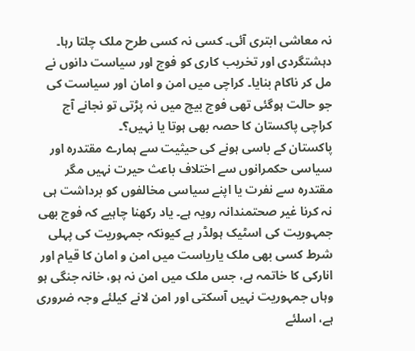نہ معاشی ابتری آئی۔ کسی نہ کسی طرح ملک چلتا رہا۔ دہشتگردی اور تخریب کاری کو فوج اور سیاست دانوں نے مل کر ناکام بنایا۔ کراچی میں امن و امان اور سیاست کی جو حالت ہوگئی تھی فوج بیچ میں نہ پڑتی تو نجانے آج کراچی پاکستان کا حصہ بھی ہوتا یا نہیں؟۔
پاکستان کے باسی ہونے کی حیثیت سے ہمارے مقتدرہ اور سیاسی حکمرانوں سے اختلاف باعث حیرت نہیں مگر مقتدرہ سے نفرت یا اپنے سیاسی مخالفوں کو برداشت ہی نہ کرنا غیر صحتمندانہ رویہ ہے۔ یاد رکھنا چاہیے کہ فوج بھی جمہوریت کی اسٹیک ہولڈر ہے کیونکہ جمہوریت کی پہلی شرط کسی بھی ملک یاریاست میں امن و امان کا قیام اور انارکی کا خاتمہ ہے، جس ملک میں امن نہ ہو، خانہ جنگی ہو وہاں جمہوریت نہیں آسکتی اور امن لانے کیلئے وجہ ضروری ہے، اسلئے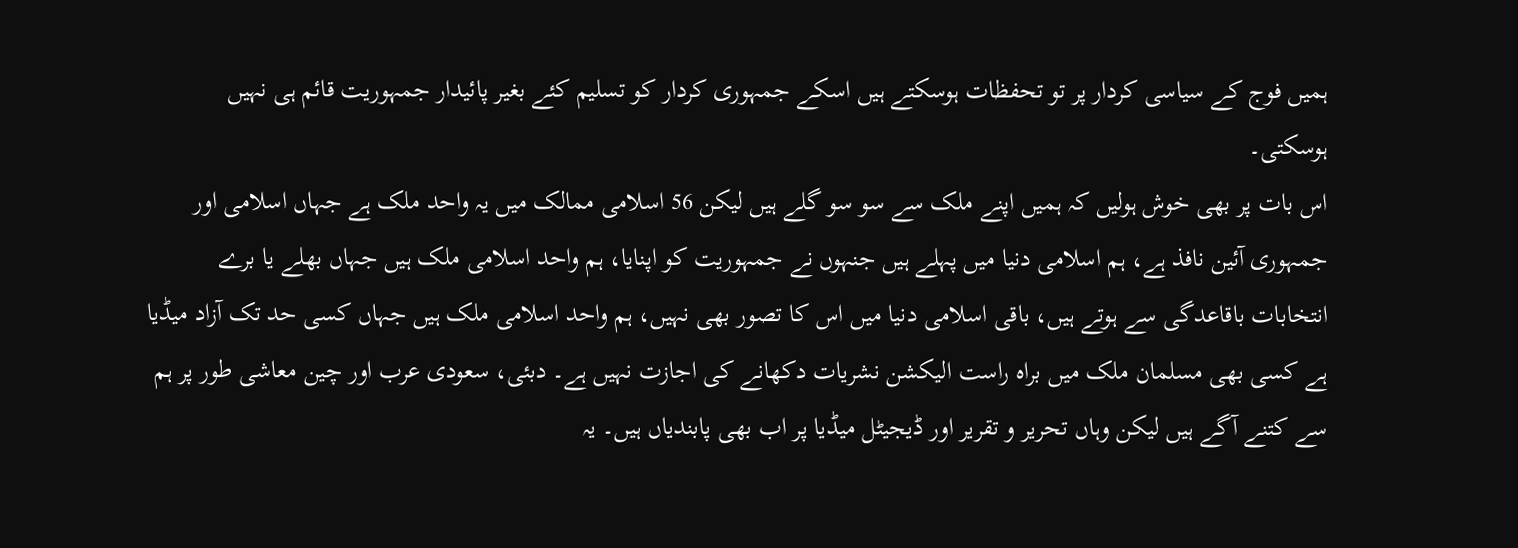ہمیں فوج کے سیاسی کردار پر تو تحفظات ہوسکتے ہیں اسکے جمہوری کردار کو تسلیم کئے بغیر پائیدار جمہوریت قائم ہی نہیں ہوسکتی۔
اس بات پر بھی خوش ہولیں کہ ہمیں اپنے ملک سے سو سو گلے ہیں لیکن 56 اسلامی ممالک میں یہ واحد ملک ہے جہاں اسلامی اور جمہوری آئین نافذ ہے، ہم اسلامی دنیا میں پہلے ہیں جنہوں نے جمہوریت کو اپنایا، ہم واحد اسلامی ملک ہیں جہاں بھلے یا برے انتخابات باقاعدگی سے ہوتے ہیں، باقی اسلامی دنیا میں اس کا تصور بھی نہیں، ہم واحد اسلامی ملک ہیں جہاں کسی حد تک آزاد میڈیا ہے کسی بھی مسلمان ملک میں براہ راست الیکشن نشریات دکھانے کی اجازت نہیں ہے۔ دبئی، سعودی عرب اور چین معاشی طور پر ہم سے کتنے آگے ہیں لیکن وہاں تحریر و تقریر اور ڈیجیٹل میڈیا پر اب بھی پابندیاں ہیں۔ یہ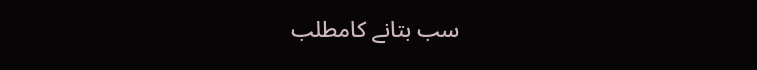سب بتانے کامطلب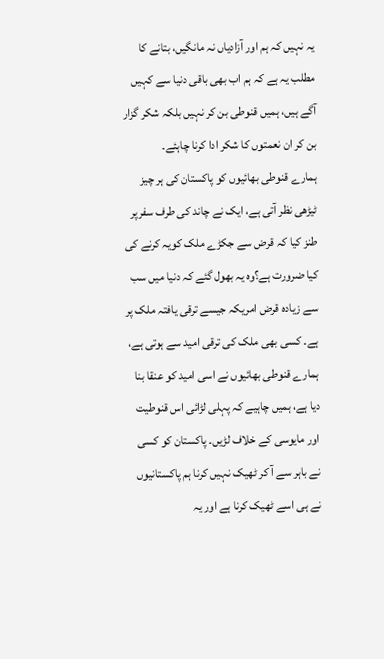یہ نہیں کہ ہم اور آزادیاں نہ مانگیں، بتانے کا مطلب یہ ہے کہ ہم اب بھی باقی دنیا سے کہیں آگے ہیں، ہمیں قنوطی بن کر نہیں بلکہ شکر گزار بن کر ان نعمتوں کا شکر ادا کرنا چاہئے۔
ہمارے قنوطی بھائیوں کو پاکستان کی ہر چیز ٹیڑھی نظر آتی ہے، ایک نے چاند کی طرف سفرپر طنز کیا کہ قرض سے جکڑے ملک کویہ کرنے کی کیا ضرورت ہے؟وہ یہ بھول گئے کہ دنیا میں سب سے زیادہ قرض امریکہ جیسے ترقی یافتہ ملک پر ہے۔ کسی بھی ملک کی ترقی امید سے ہوتی ہے، ہمارے قنوطی بھائیوں نے اسی امید کو عنقا بنا دیا ہے، ہمیں چاہیے کہ پہلی لڑائی اس قنوطیت اور مایوسی کے خلاف لڑیں۔ پاکستان کو کسی نے باہر سے آ کر ٹھیک نہیں کرنا ہم پاکستانیوں نے ہی اسے ٹھیک کرنا ہے اور یہ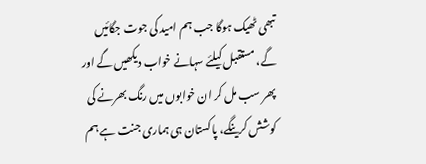تبھی ٹھیک ہوگا جب ہم امید کی جوت جگائیں گے، مستقبل کیلئے سہانے خواب دیکھیں گے اور پھر سب مل کر ان خوابوں میں رنگ بھرنے کی کوشش کرینگے، پاکستان ہی ہماری جنت ہے ہم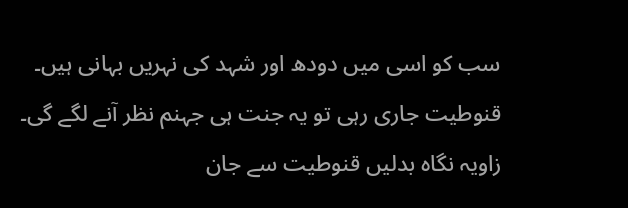سب کو اسی میں دودھ اور شہد کی نہریں بہانی ہیں۔ قنوطیت جاری رہی تو یہ جنت ہی جہنم نظر آنے لگے گی۔ زاویہ نگاہ بدلیں قنوطیت سے جان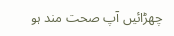چھڑائیں آپ صحت مند ہو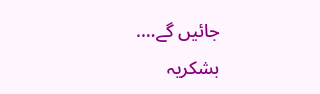جائیں گے….
بشکریہ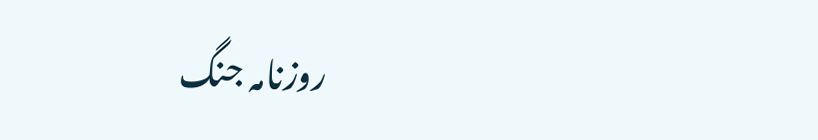روزنامہ جنگ